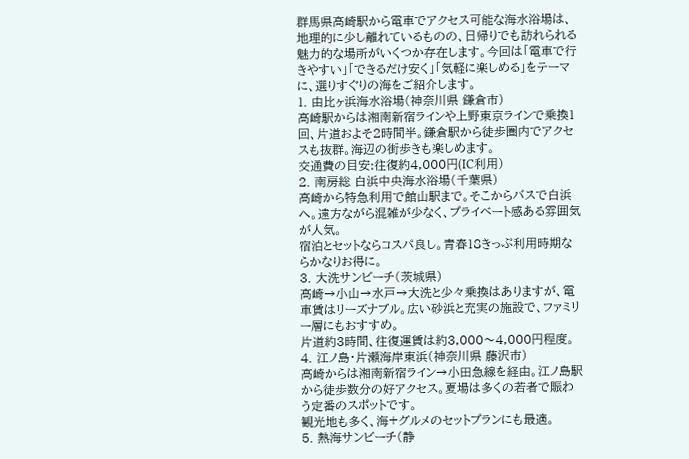群馬県高崎駅から電車でアクセス可能な海水浴場は、地理的に少し離れているものの、日帰りでも訪れられる魅力的な場所がいくつか存在します。今回は「電車で行きやすい」「できるだけ安く」「気軽に楽しめる」をテーマに、選りすぐりの海をご紹介します。
1. 由比ヶ浜海水浴場(神奈川県 鎌倉市)
高崎駅からは湘南新宿ラインや上野東京ラインで乗換1回、片道およそ2時間半。鎌倉駅から徒歩圏内でアクセスも抜群。海辺の街歩きも楽しめます。
交通費の目安:往復約4,000円(IC利用)
2. 南房総 白浜中央海水浴場(千葉県)
高崎から特急利用で館山駅まで。そこからバスで白浜へ。遠方ながら混雑が少なく、プライベート感ある雰囲気が人気。
宿泊とセットならコスパ良し。青春18きっぷ利用時期ならかなりお得に。
3. 大洗サンビーチ(茨城県)
高崎→小山→水戸→大洗と少々乗換はありますが、電車賃はリーズナブル。広い砂浜と充実の施設で、ファミリー層にもおすすめ。
片道約3時間、往復運賃は約3,000〜4,000円程度。
4. 江ノ島・片瀬海岸東浜(神奈川県 藤沢市)
高崎からは湘南新宿ライン→小田急線を経由。江ノ島駅から徒歩数分の好アクセス。夏場は多くの若者で賑わう定番のスポットです。
観光地も多く、海+グルメのセットプランにも最適。
5. 熱海サンビーチ(静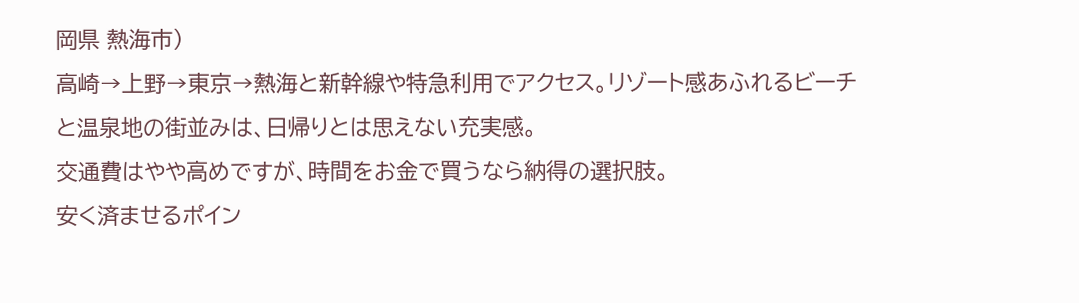岡県 熱海市)
高崎→上野→東京→熱海と新幹線や特急利用でアクセス。リゾート感あふれるビーチと温泉地の街並みは、日帰りとは思えない充実感。
交通費はやや高めですが、時間をお金で買うなら納得の選択肢。
安く済ませるポイン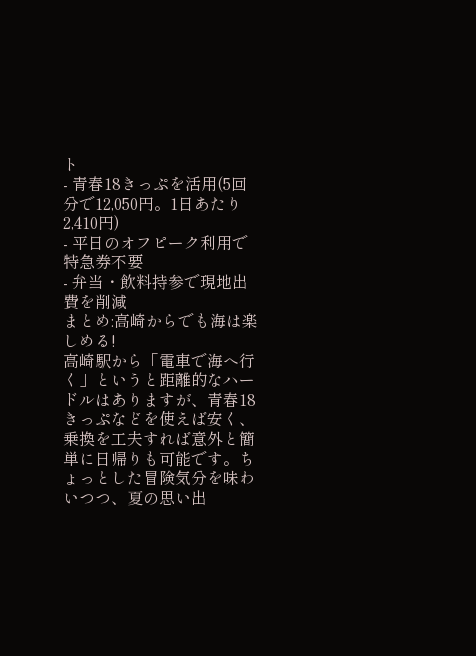ト
- 青春18きっぷを活用(5回分で12,050円。1日あたり2,410円)
- 平日のオフピーク利用で特急券不要
- 弁当・飲料持参で現地出費を削減
まとめ:高崎からでも海は楽しめる!
高崎駅から「電車で海へ行く」というと距離的なハードルはありますが、青春18きっぷなどを使えば安く、乗換を工夫すれば意外と簡単に日帰りも可能です。ちょっとした冒険気分を味わいつつ、夏の思い出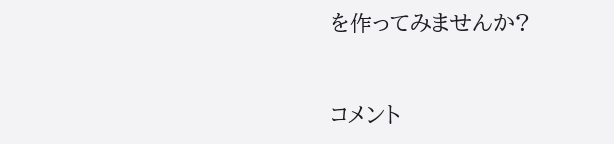を作ってみませんか?


コメント